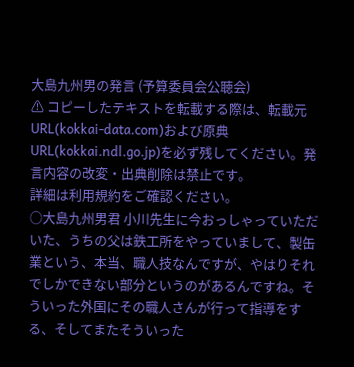大島九州男の発言 (予算委員会公聴会)
⚠ コピーしたテキストを転載する際は、転載元URL(kokkai-data.com)および原典URL(kokkai.ndl.go.jp)を必ず残してください。発言内容の改変・出典削除は禁止です。
詳細は利用規約をご確認ください。
○大島九州男君 小川先生に今おっしゃっていただいた、うちの父は鉄工所をやっていまして、製缶業という、本当、職人技なんですが、やはりそれでしかできない部分というのがあるんですね。そういった外国にその職人さんが行って指導をする、そしてまたそういった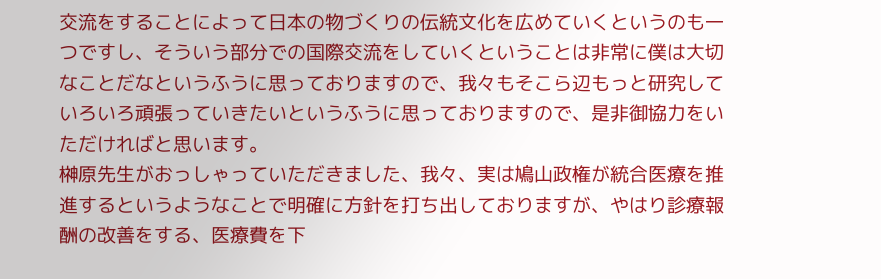交流をすることによって日本の物づくりの伝統文化を広めていくというのも一つですし、そういう部分での国際交流をしていくということは非常に僕は大切なことだなというふうに思っておりますので、我々もそこら辺もっと研究していろいろ頑張っていきたいというふうに思っておりますので、是非御協力をいただければと思います。
榊原先生がおっしゃっていただきました、我々、実は鳩山政権が統合医療を推進するというようなことで明確に方針を打ち出しておりますが、やはり診療報酬の改善をする、医療費を下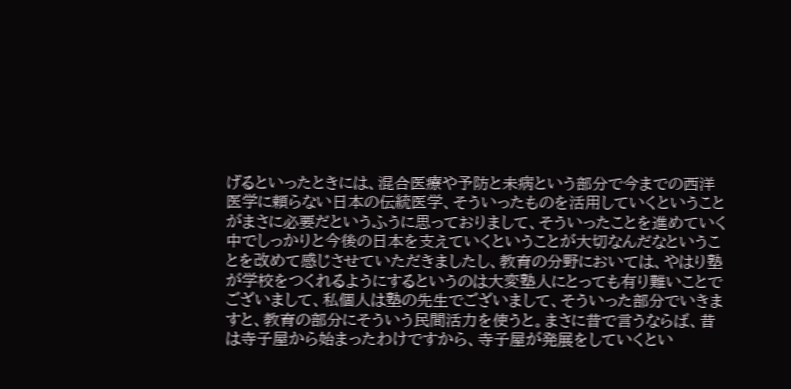げるといったときには、混合医療や予防と未病という部分で今までの西洋医学に頼らない日本の伝統医学、そういったものを活用していくということがまさに必要だというふうに思っておりまして、そういったことを進めていく中でしっかりと今後の日本を支えていくということが大切なんだなということを改めて感じさせていただきましたし、教育の分野においては、やはり塾が学校をつくれるようにするというのは大変塾人にとっても有り難いことでございまして、私個人は塾の先生でございまして、そういった部分でいきますと、教育の部分にそういう民間活力を使うと。まさに昔で言うならば、昔は寺子屋から始まったわけですから、寺子屋が発展をしていくとい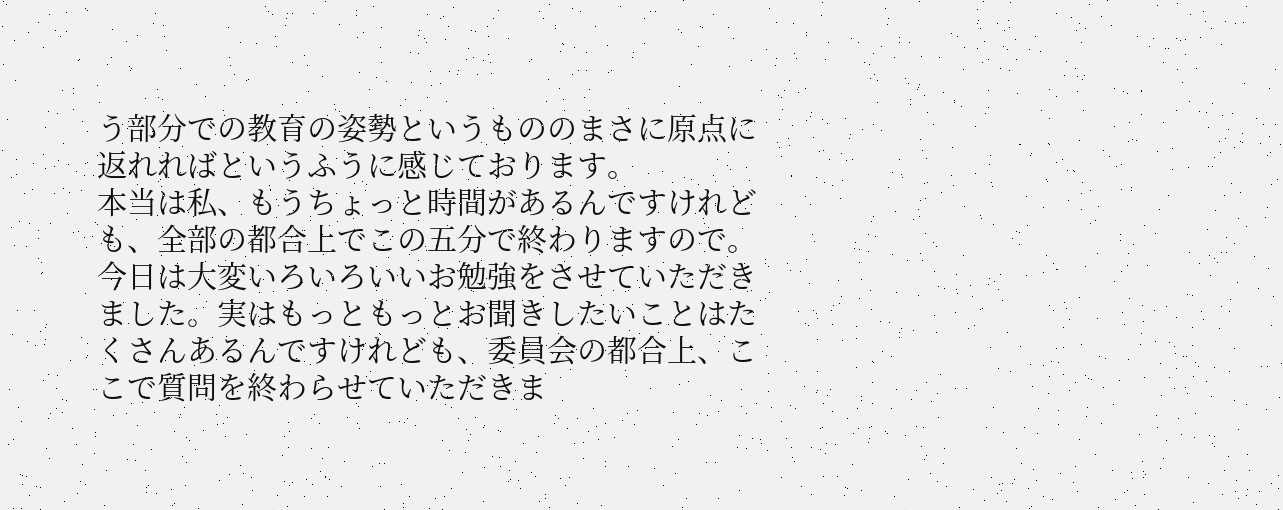う部分での教育の姿勢というもののまさに原点に返れればというふうに感じております。
本当は私、もうちょっと時間があるんですけれども、全部の都合上でこの五分で終わりますので。今日は大変いろいろいいお勉強をさせていただきました。実はもっともっとお聞きしたいことはたくさんあるんですけれども、委員会の都合上、ここで質問を終わらせていただきま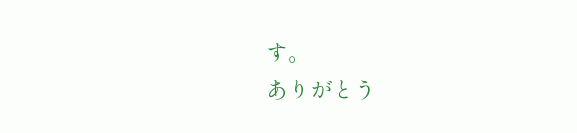す。
ありがとう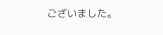ございました。